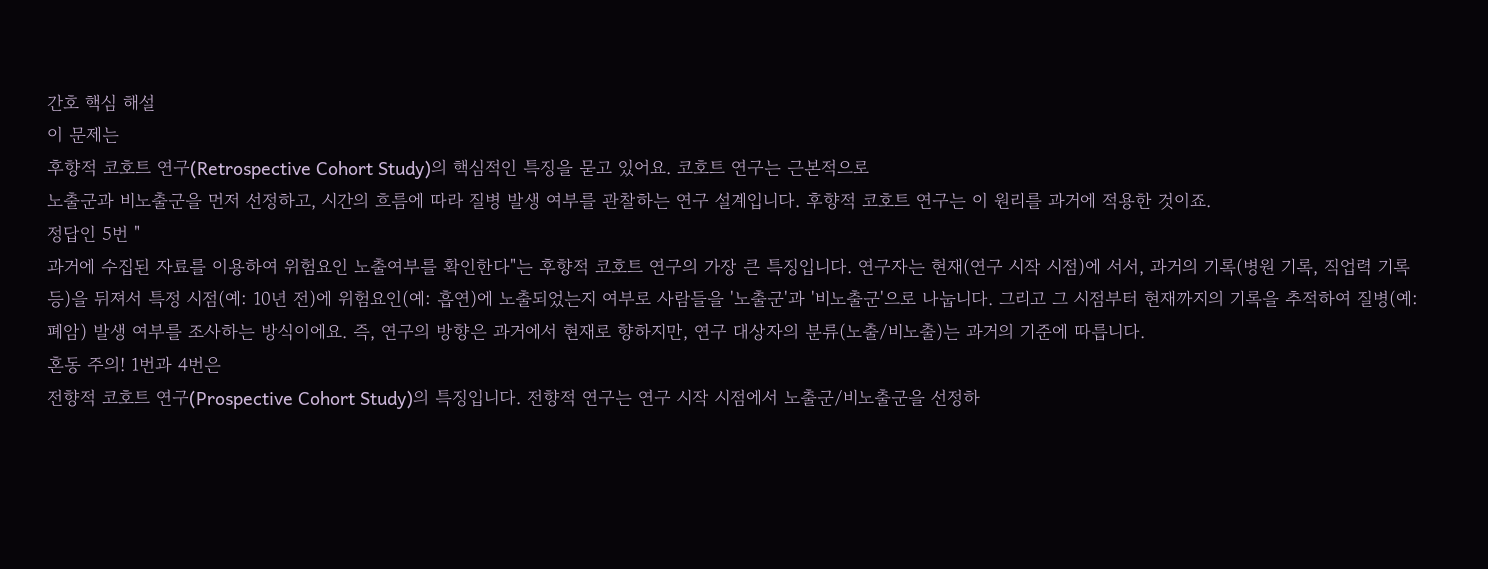간호 핵심 해설
이 문제는
후향적 코호트 연구(Retrospective Cohort Study)의 핵심적인 특징을 묻고 있어요. 코호트 연구는 근본적으로
노출군과 비노출군을 먼저 선정하고, 시간의 흐름에 따라 질병 발생 여부를 관찰하는 연구 설계입니다. 후향적 코호트 연구는 이 원리를 과거에 적용한 것이죠.
정답인 5번 "
과거에 수집된 자료를 이용하여 위험요인 노출여부를 확인한다"는 후향적 코호트 연구의 가장 큰 특징입니다. 연구자는 현재(연구 시작 시점)에 서서, 과거의 기록(병원 기록, 직업력 기록 등)을 뒤져서 특정 시점(예: 10년 전)에 위험요인(예: 흡연)에 노출되었는지 여부로 사람들을 '노출군'과 '비노출군'으로 나눕니다. 그리고 그 시점부터 현재까지의 기록을 추적하여 질병(예: 폐암) 발생 여부를 조사하는 방식이에요. 즉, 연구의 방향은 과거에서 현재로 향하지만, 연구 대상자의 분류(노출/비노출)는 과거의 기준에 따릅니다.
혼동 주의! 1번과 4번은
전향적 코호트 연구(Prospective Cohort Study)의 특징입니다. 전향적 연구는 연구 시작 시점에서 노출군/비노출군을 선정하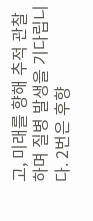고, 미래를 향해 추적 관찰하며 질병 발생을 기다립니다. 2번은 후향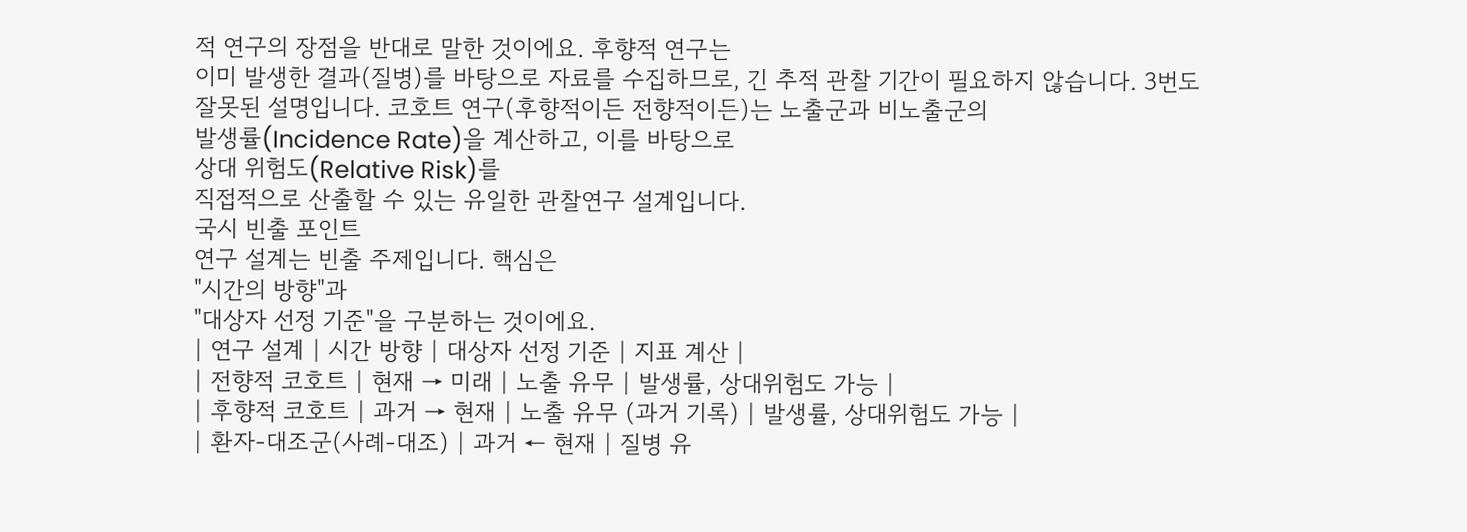적 연구의 장점을 반대로 말한 것이에요. 후향적 연구는
이미 발생한 결과(질병)를 바탕으로 자료를 수집하므로, 긴 추적 관찰 기간이 필요하지 않습니다. 3번도 잘못된 설명입니다. 코호트 연구(후향적이든 전향적이든)는 노출군과 비노출군의
발생률(Incidence Rate)을 계산하고, 이를 바탕으로
상대 위험도(Relative Risk)를
직접적으로 산출할 수 있는 유일한 관찰연구 설계입니다.
국시 빈출 포인트
연구 설계는 빈출 주제입니다. 핵심은
"시간의 방향"과
"대상자 선정 기준"을 구분하는 것이에요.
| 연구 설계 | 시간 방향 | 대상자 선정 기준 | 지표 계산 |
| 전향적 코호트 | 현재 → 미래 | 노출 유무 | 발생률, 상대위험도 가능 |
| 후향적 코호트 | 과거 → 현재 | 노출 유무 (과거 기록) | 발생률, 상대위험도 가능 |
| 환자-대조군(사례-대조) | 과거 ← 현재 | 질병 유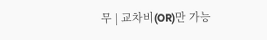무 | 교차비(OR)만 가능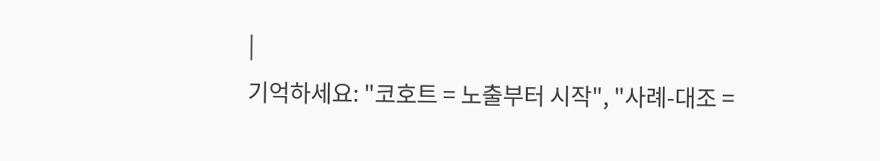|
기억하세요: "코호트 = 노출부터 시작", "사례-대조 =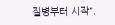질병부터 시작".